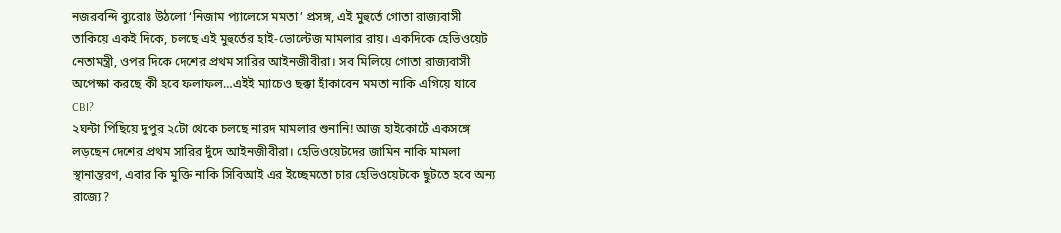নজরবন্দি ব্যুরোঃ উঠলো ‘নিজাম প্যালেসে মমতা’ প্রসঙ্গ, এই মুহুর্তে গোতা রাজ্যবাসী তাকিয়ে একই দিকে, চলছে এই মুহুর্তের হাই-ভোল্টেজ মামলার রায়। একদিকে হেভিওয়েট নেতামন্ত্রী, ওপর দিকে দেশের প্রথম সারির আইনজীবীরা। সব মিলিয়ে গোতা রাজ্যবাসী অপেক্ষা করছে কী হবে ফলাফল…এইই ম্যাচেও ছক্কা হাঁকাবেন মমতা নাকি এগিয়ে যাবে CBI?
২ঘন্টা পিছিয়ে দুপুর ২টো থেকে চলছে নারদ মামলার শুনানি! আজ হাইকোর্টে একসঙ্গে লড়ছেন দেশের প্রথম সারির দুঁদে আইনজীবীরা। হেভিওয়েটদের জামিন নাকি মামলা স্থানান্তরণ, এবার কি মুক্তি নাকি সিবিআই এর ইচ্ছেমতো চার হেভিওয়েটকে ছুটতে হবে অন্য রাজ্যে?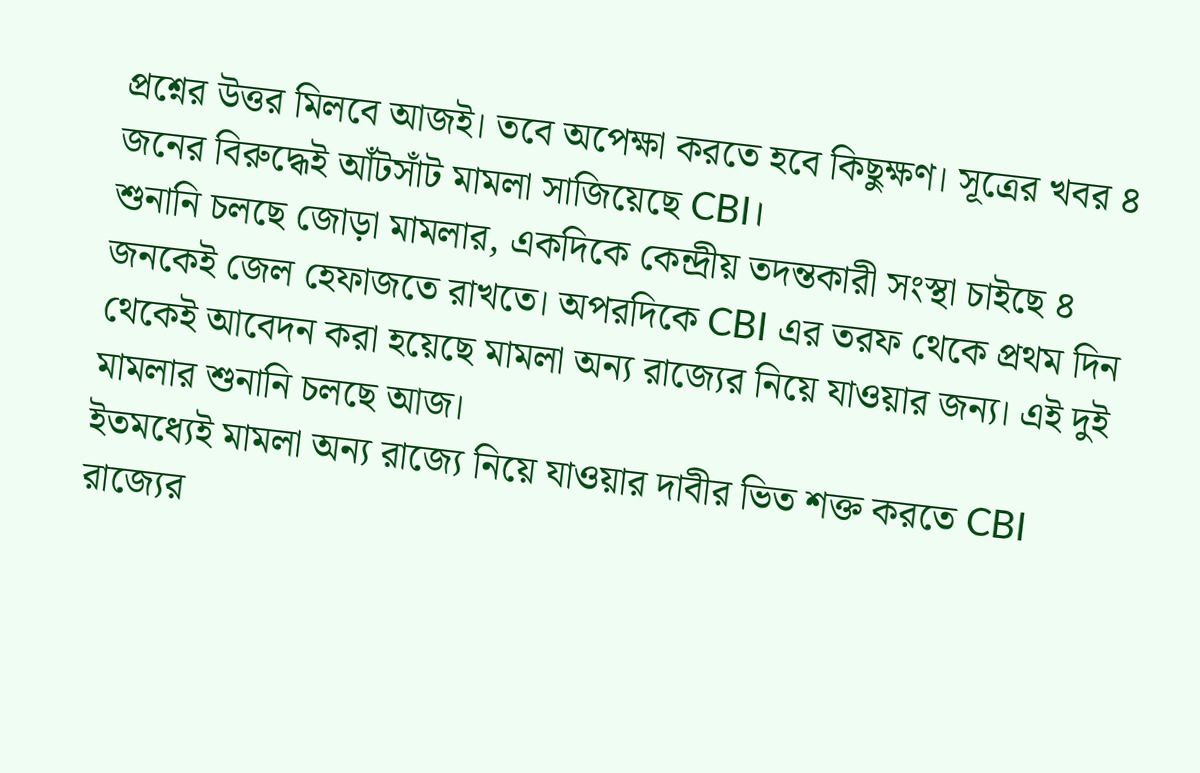প্রশ্নের উত্তর মিলবে আজই। তবে অপেক্ষা করতে হবে কিছুক্ষণ। সূত্রের খবর ৪ জনের বিরুদ্ধেই আঁটসাঁট মামলা সাজিয়েছে CBI।
শুনানি চলছে জোড়া মামলার, একদিকে কেন্দ্রীয় তদন্তকারী সংস্থা চাইছে ৪ জনকেই জেল হেফাজতে রাখতে। অপরদিকে CBI এর তরফ থেকে প্রথম দিন থেকেই আবেদন করা হয়েছে মামলা অন্য রাজ্যের নিয়ে যাওয়ার জন্য। এই দুই মামলার শুনানি চলছে আজ।
ইতমধ্যেই মামলা অন্য রাজ্যে নিয়ে যাওয়ার দাবীর ভিত শক্ত করতে CBI রাজ্যের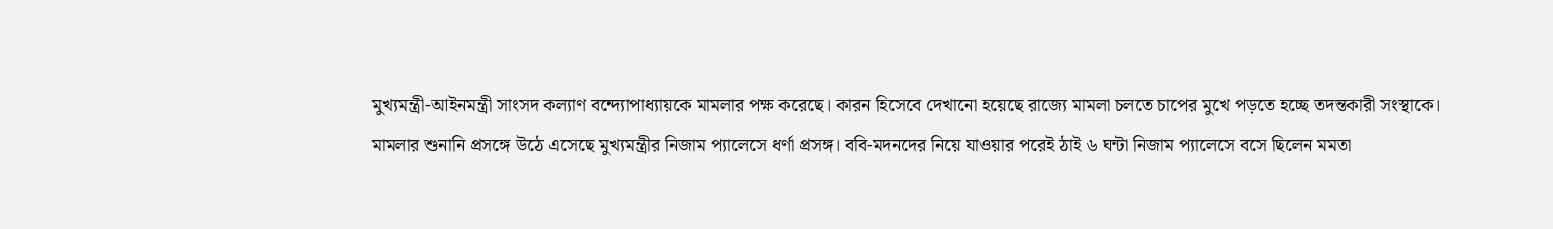মুখ্যমন্ত্রী-আইনমন্ত্রী সাংসদ কল্যাণ বন্দ্যোপাধ্যায়কে মামলার পক্ষ করেছে। কারন হিসেবে দেখানো হয়েছে রাজ্যে মামলা চলতে চাপের মুখে পড়তে হচ্ছে তদন্তকারী সংস্থাকে।
মামলার শুনানি প্রসঙ্গে উঠে এসেছে মুখ্যমন্ত্রীর নিজাম প্যালেসে ধর্ণা প্রসঙ্গ। ববি-মদনদের নিয়ে যাওয়ার পরেই ঠাই ৬ ঘন্টা নিজাম প্যালেসে বসে ছিলেন মমতা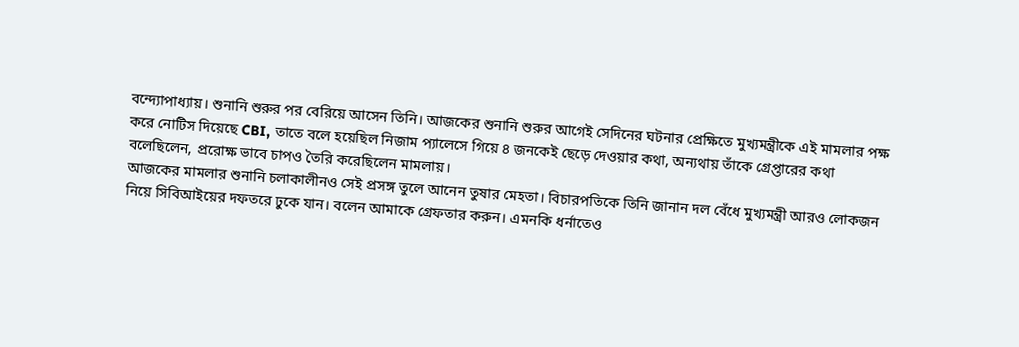বন্দ্যোপাধ্যায়। শুনানি শুরুর পর বেরিয়ে আসেন তিনি। আজকের শুনানি শুরুর আগেই সেদিনের ঘটনার প্রেক্ষিতে মুখ্যমন্ত্রীকে এই মামলার পক্ষ করে নোটিস দিয়েছে CBI, তাতে বলে হয়েছিল নিজাম প্যালেসে গিয়ে ৪ জনকেই ছেড়ে দেওয়ার কথা, অন্যথায় তাঁকে গ্রেপ্তারের কথা বলেছিলেন, প্ররোক্ষ ভাবে চাপও তৈরি করেছিলেন মামলায়।
আজকের মামলার শুনানি চলাকালীনও সেই প্রসঙ্গ তুলে আনেন তুষার মেহতা। বিচারপতিকে তিনি জানান দল বেঁধে মুখ্যমন্ত্রী আরও লোকজন নিয়ে সিবিআইয়ের দফতরে ঢুকে যান। বলেন আমাকে গ্রেফতার করুন। এমনকি ধর্নাতেও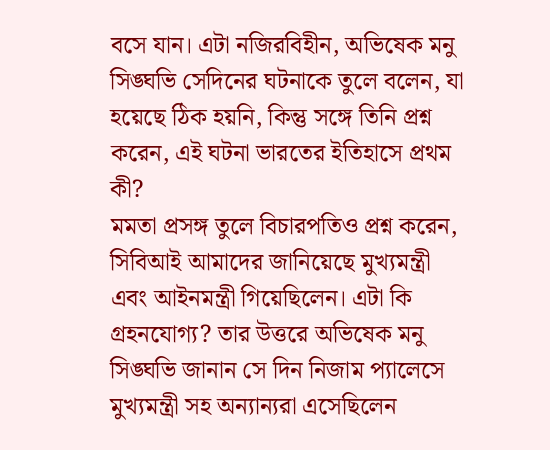বসে যান। এটা নজিরবিহীন, অভিষেক মনু সিঙ্ঘভি সেদিনের ঘটনাকে তুলে বলেন, যা হয়েছে ঠিক হয়নি, কিন্তু সঙ্গে তিনি প্রশ্ন করেন, এই ঘটনা ভারতের ইতিহাসে প্রথম কী?
মমতা প্রসঙ্গ তুলে বিচারপতিও প্রশ্ন করেন, সিবিআই আমাদের জানিয়েছে মুখ্যমন্ত্রী এবং আইনমন্ত্রী গিয়েছিলেন। এটা কি গ্রহনযোগ্য? তার উত্তরে অভিষেক মনু সিঙ্ঘভি জানান সে দিন নিজাম প্যালেসে মুখ্যমন্ত্রী সহ অন্যান্যরা এসেছিলেন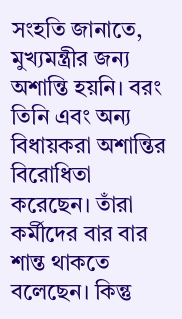সংহতি জানাতে, মুখ্যমন্ত্রীর জন্য অশান্তি হয়নি। বরং তিনি এবং অন্য বিধায়করা অশান্তির বিরোধিতা করেছেন। তাঁরা কর্মীদের বার বার শান্ত থাকতে বলেছেন। কিন্তু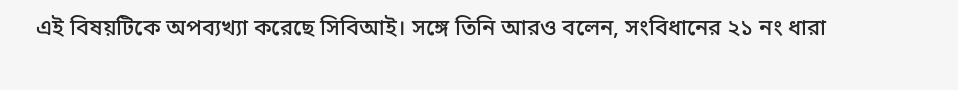এই বিষয়টিকে অপব্যখ্যা করেছে সিবিআই। সঙ্গে তিনি আরও বলেন, সংবিধানের ২১ নং ধারা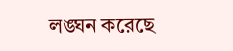লঙ্ঘন করেছে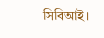সিবিআই।